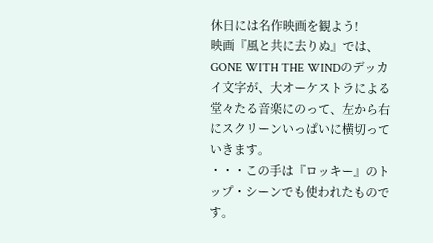休日には名作映画を観よう!
映画『風と共に去りぬ』では、GONE WITH THE WINDのデッカイ文字が、大オーケストラによる堂々たる音楽にのって、左から右にスクリーンいっぱいに横切っていきます。
・・・この手は『ロッキー』のトップ・シーンでも使われたものです。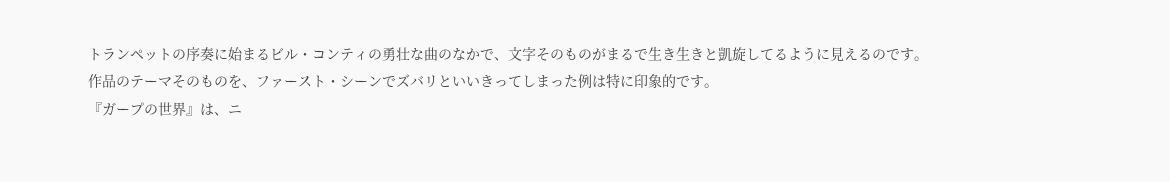トランペットの序奏に始まるビル・コンティの勇壮な曲のなかで、文字そのものがまるで生き生きと凱旋してるように見えるのです。
作品のテーマそのものを、ファースト・シーンでズバリといいきってしまった例は特に印象的です。
『ガープの世界』は、ニ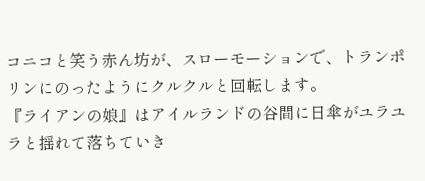コニコと笑う赤ん坊が、スローモーションで、トランポリンにのったようにクルクルと回転します。
『ライアンの娘』はアイルランドの谷間に日傘がユラユラと揺れて落ちていき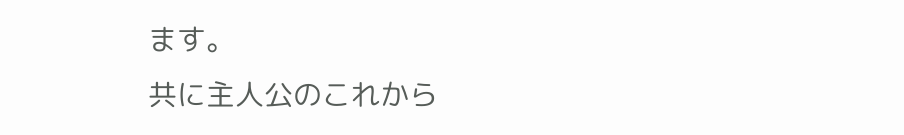ます。
共に主人公のこれから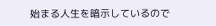始まる人生を暗示しているので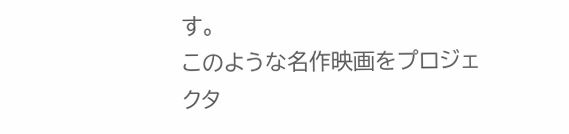す。
このような名作映画をプロジェクタ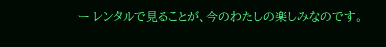ー レンタルで見ることが、今のわたしの楽しみなのです。